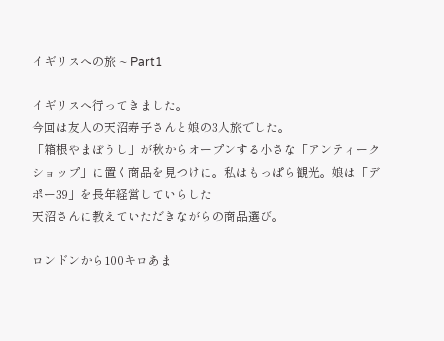イギリスへの旅 ~ Part1

イギリスへ行ってきました。
今回は友人の天沼寿子さんと娘の3人旅でした。
「箱根やまぼうし」が秋からオープンする小さな「アンティークショップ」に置く商品を見つけに。私はもっぱら観光。娘は「デポー39」を長年経営していらした
天沼さんに教えていただきながらの商品選び。

ロンドンから100キロあま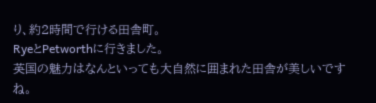り、約2時間で行ける田舎町。
RyeとPetworthに行きました。
英国の魅力はなんといっても大自然に囲まれた田舎が美しいですね。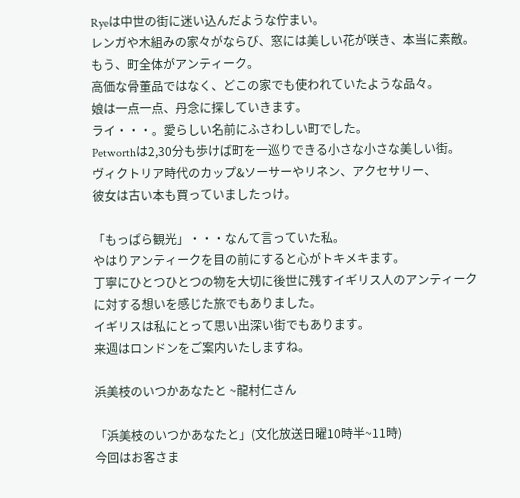Ryeは中世の街に迷い込んだような佇まい。
レンガや木組みの家々がならび、窓には美しい花が咲き、本当に素敵。
もう、町全体がアンティーク。
高価な骨董品ではなく、どこの家でも使われていたような品々。
娘は一点一点、丹念に探していきます。
ライ・・・。愛らしい名前にふさわしい町でした。
Petworthは2,30分も歩けば町を一巡りできる小さな小さな美しい街。
ヴィクトリア時代のカップ&ソーサーやリネン、アクセサリー、
彼女は古い本も買っていましたっけ。

「もっぱら観光」・・・なんて言っていた私。
やはりアンティークを目の前にすると心がトキメキます。
丁寧にひとつひとつの物を大切に後世に残すイギリス人のアンティーク
に対する想いを感じた旅でもありました。
イギリスは私にとって思い出深い街でもあります。
来週はロンドンをご案内いたしますね。

浜美枝のいつかあなたと ~龍村仁さん

「浜美枝のいつかあなたと」(文化放送日曜10時半~11時)
今回はお客さま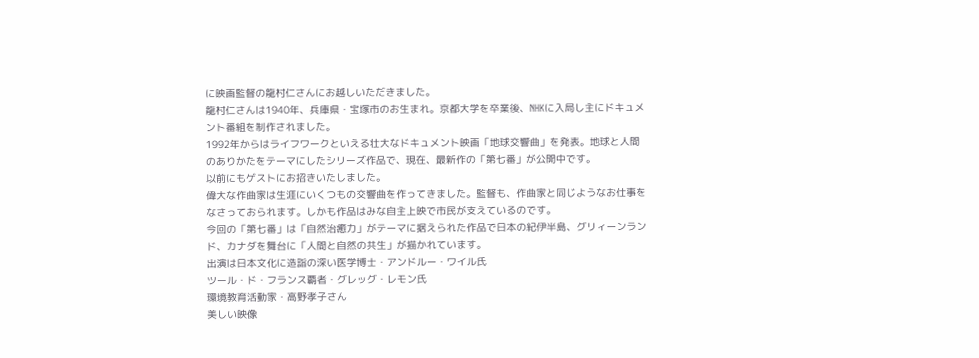に映画監督の龍村仁さんにお越しいただきました。
龍村仁さんは1940年、兵庫県・宝塚市のお生まれ。京都大学を卒業後、NHKに入局し主にドキュメント番組を制作されました。
1992年からはライフワークといえる壮大なドキュメント映画「地球交響曲」を発表。地球と人間のありかたをテーマにしたシリーズ作品で、現在、最新作の「第七番」が公開中です。
以前にもゲストにお招きいたしました。
偉大な作曲家は生涯にいくつもの交響曲を作ってきました。監督も、作曲家と同じようなお仕事をなさっておられます。しかも作品はみな自主上映で市民が支えているのです。
今回の「第七番」は「自然治癒力」がテーマに据えられた作品で日本の紀伊半島、グリィーンランド、カナダを舞台に「人間と自然の共生」が描かれています。
出演は日本文化に造詣の深い医学博士・アンドルー・ワイル氏
ツール・ド・フランス覇者・グレッグ・レモン氏
環境教育活動家・高野孝子さん
美しい映像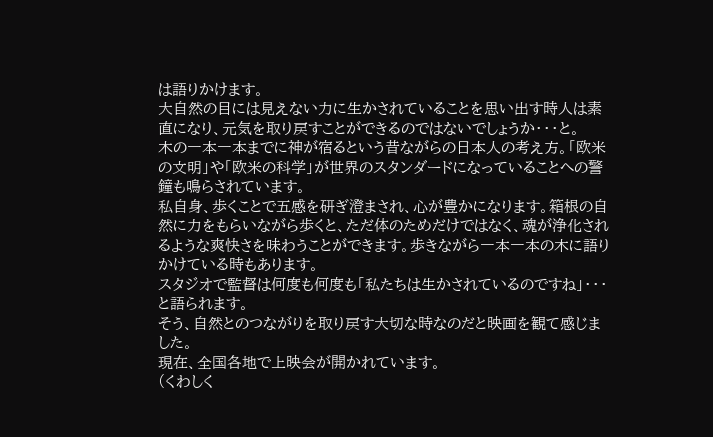は語りかけます。
大自然の目には見えない力に生かされていることを思い出す時人は素直になり、元気を取り戻すことができるのではないでしょうか・・・と。
木の一本一本までに神が宿るという昔ながらの日本人の考え方。「欧米の文明」や「欧米の科学」が世界のスタンダードになっていることへの警鐘も鳴らされています。
私自身、歩くことで五感を研ぎ澄まされ、心が豊かになります。箱根の自然に力をもらいながら歩くと、ただ体のためだけではなく、魂が浄化されるような爽快さを味わうことができます。歩きながら一本一本の木に語りかけている時もあります。
スタジオで監督は何度も何度も「私たちは生かされているのですね」・・・と語られます。
そう、自然とのつながりを取り戻す大切な時なのだと映画を観て感じました。
現在、全国各地で上映会が開かれています。
(くわしく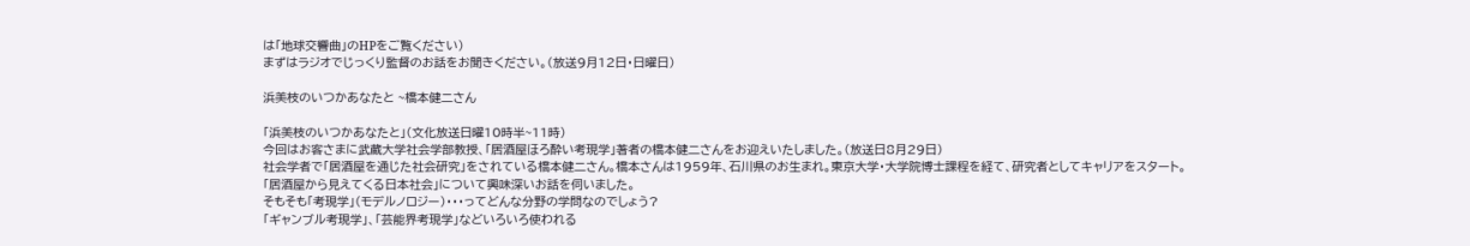は「地球交響曲」のHPをご覧ください)
まずはラジオでじっくり監督のお話をお聞きください。(放送9月12日・日曜日)

浜美枝のいつかあなたと ~橋本健二さん

「浜美枝のいつかあなたと」(文化放送日曜10時半~11時)
今回はお客さまに武蔵大学社会学部教授、「居酒屋ほろ酔い考現学」著者の橋本健二さんをお迎えいたしました。(放送日8月29日)
社会学者で「居酒屋を通じた社会研究」をされている橋本健二さん。橋本さんは1959年、石川県のお生まれ。東京大学・大学院博士課程を経て、研究者としてキャリアをスタート。
「居酒屋から見えてくる日本社会」について興味深いお話を伺いました。
そもそも「考現学」(モデルノロジー)・・・ってどんな分野の学問なのでしょう?
「ギャンブル考現学」、「芸能界考現学」などいろいろ使われる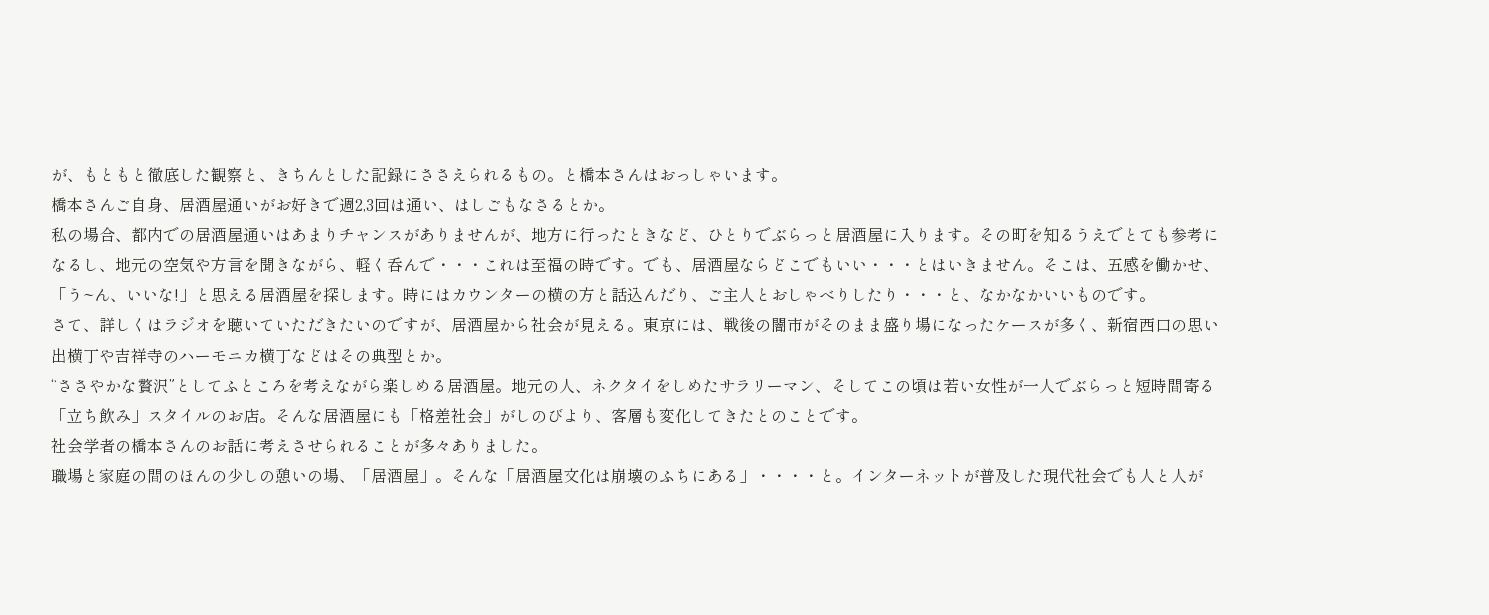が、もともと徹底した観察と、きちんとした記録にささえられるもの。と橋本さんはおっしゃいます。
橋本さんご自身、居酒屋通いがお好きで週2,3回は通い、はしごもなさるとか。
私の場合、都内での居酒屋通いはあまりチャンスがありませんが、地方に行ったときなど、ひとりでぶらっと居酒屋に入ります。その町を知るうえでとても参考になるし、地元の空気や方言を聞きながら、軽く呑んで・・・これは至福の時です。でも、居酒屋ならどこでもいい・・・とはいきません。そこは、五感を働かせ、「う~ん、いいな!」と思える居酒屋を探します。時にはカウンターの横の方と話込んだり、ご主人とおしゃべりしたり・・・と、なかなかいいものです。
さて、詳しくはラジオを聴いていただきたいのですが、居酒屋から社会が見える。東京には、戦後の闇市がそのまま盛り場になったケースが多く、新宿西口の思い出横丁や吉祥寺のハーモニカ横丁などはその典型とか。
“ささやかな贅沢”としてふところを考えながら楽しめる居酒屋。地元の人、ネクタイをしめたサラリーマン、そしてこの頃は若い女性が一人でぶらっと短時間寄る「立ち飲み」スタイルのお店。そんな居酒屋にも「格差社会」がしのびより、客層も変化してきたとのことです。
社会学者の橋本さんのお話に考えさせられることが多々ありました。
職場と家庭の間のほんの少しの憩いの場、「居酒屋」。そんな「居酒屋文化は崩壊のふちにある」・・・・と。インターネットが普及した現代社会でも人と人が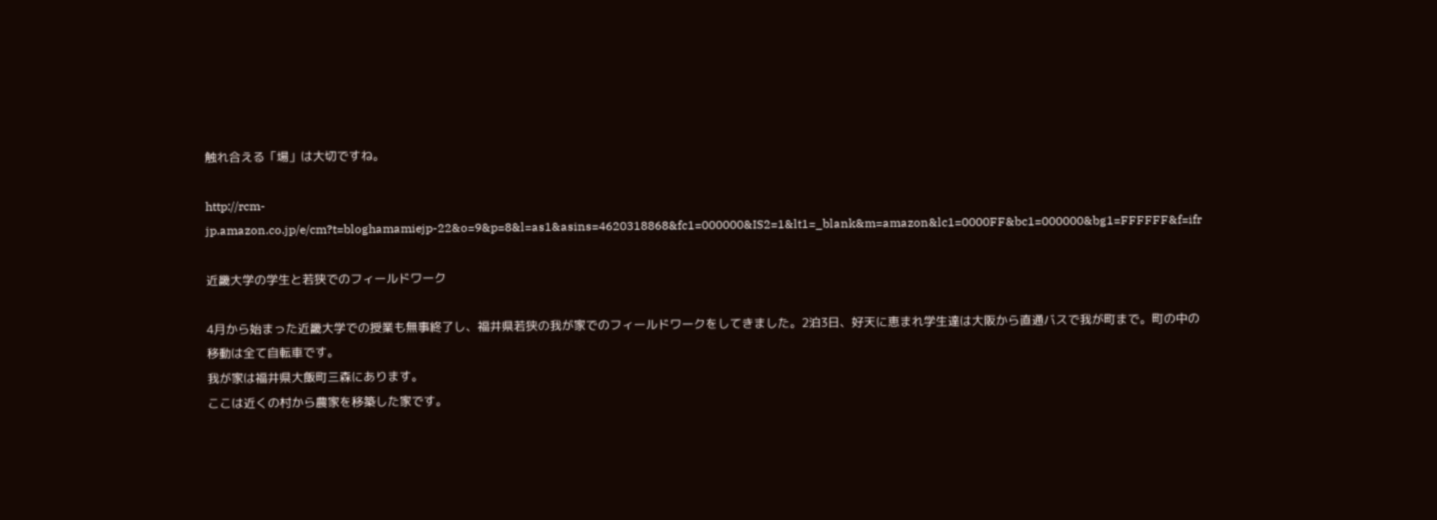触れ合える「場」は大切ですね。

http://rcm-jp.amazon.co.jp/e/cm?t=bloghamamiejp-22&o=9&p=8&l=as1&asins=4620318868&fc1=000000&IS2=1&lt1=_blank&m=amazon&lc1=0000FF&bc1=000000&bg1=FFFFFF&f=ifr

近畿大学の学生と若狭でのフィールドワーク

4月から始まった近畿大学での授業も無事終了し、福井県若狭の我が家でのフィールドワークをしてきました。2泊3日、好天に恵まれ学生達は大阪から直通バスで我が町まで。町の中の移動は全て自転車です。
我が家は福井県大飯町三森にあります。
ここは近くの村から農家を移築した家です。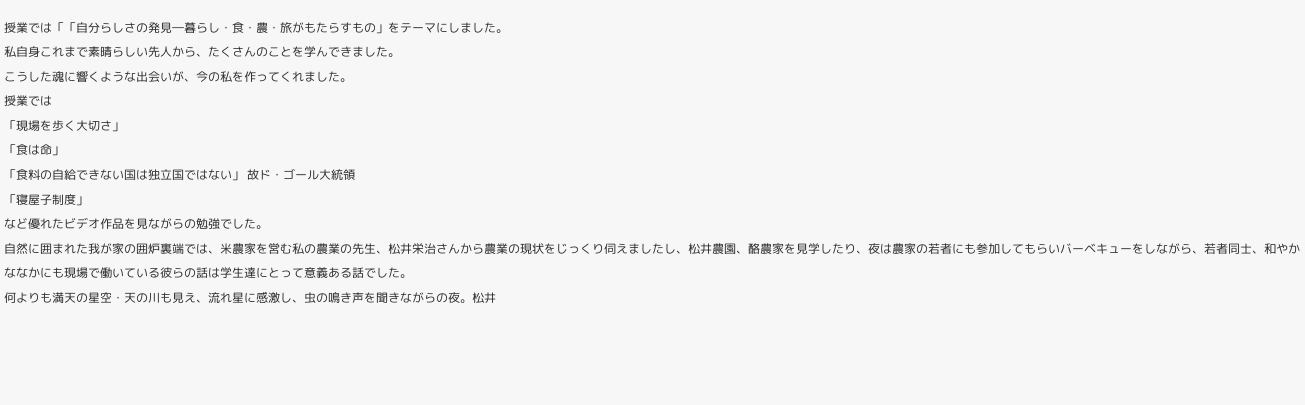授業では「「自分らしさの発見―暮らし・食・農・旅がもたらすもの」をテーマにしました。
私自身これまで素晴らしい先人から、たくさんのことを学んできました。
こうした魂に響くような出会いが、今の私を作ってくれました。
授業では
「現場を歩く大切さ」
「食は命」
「食料の自給できない国は独立国ではない」 故ド・ゴール大統領
「寝屋子制度」
など優れたビデオ作品を見ながらの勉強でした。
自然に囲まれた我が家の囲炉裏端では、米農家を営む私の農業の先生、松井栄治さんから農業の現状をじっくり伺えましたし、松井農園、酪農家を見学したり、夜は農家の若者にも参加してもらいバーベキューをしながら、若者同士、和やかななかにも現場で働いている彼らの話は学生達にとって意義ある話でした。
何よりも満天の星空・天の川も見え、流れ星に感激し、虫の鳴き声を聞きながらの夜。松井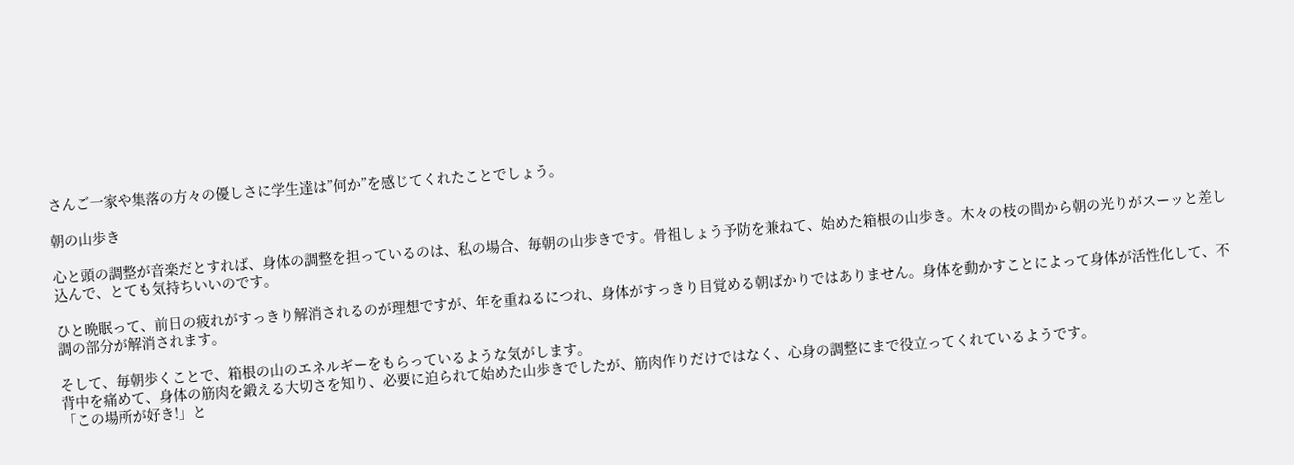さんご一家や集落の方々の優しさに学生達は”何か”を感じてくれたことでしょう。

朝の山歩き

心と頭の調整が音楽だとすれば、身体の調整を担っているのは、私の場合、毎朝の山歩きです。骨祖しょう予防を兼ねて、始めた箱根の山歩き。木々の枝の間から朝の光りがスーッと差し込んで、とても気持ちいいのです。

ひと晩眠って、前日の疲れがすっきり解消されるのが理想ですが、年を重ねるにつれ、身体がすっきり目覚める朝ばかりではありません。身体を動かすことによって身体が活性化して、不調の部分が解消されます。

そして、毎朝歩くことで、箱根の山のエネルギーをもらっているような気がします。
背中を痛めて、身体の筋肉を鍛える大切さを知り、必要に迫られて始めた山歩きでしたが、筋肉作りだけではなく、心身の調整にまで役立ってくれているようです。
「この場所が好き!」と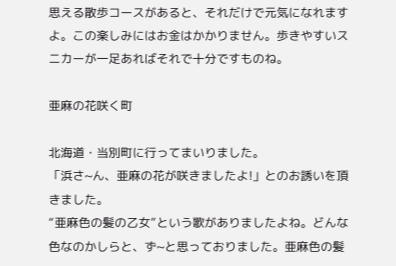思える散歩コースがあると、それだけで元気になれますよ。この楽しみにはお金はかかりません。歩きやすいスニカーが一足あればそれで十分ですものね。

亜麻の花咲く町

北海道・当別町に行ってまいりました。
「浜さ~ん、亜麻の花が咲きましたよ!」とのお誘いを頂きました。
“亜麻色の髪の乙女”という歌がありましたよね。どんな色なのかしらと、ず~と思っておりました。亜麻色の髪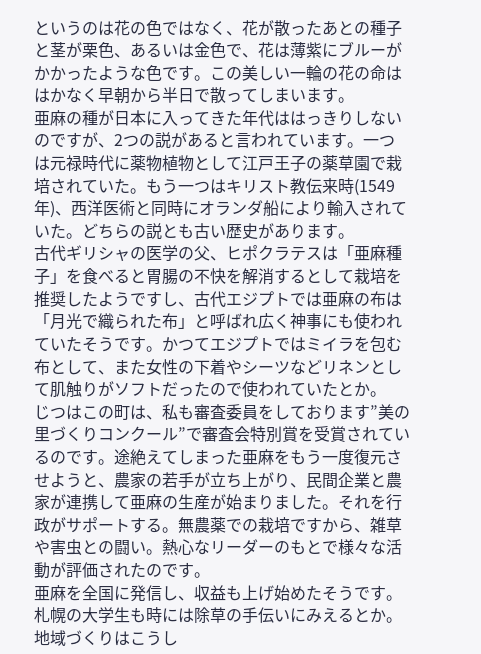というのは花の色ではなく、花が散ったあとの種子と茎が栗色、あるいは金色で、花は薄紫にブルーがかかったような色です。この美しい一輪の花の命は はかなく早朝から半日で散ってしまいます。
亜麻の種が日本に入ってきた年代ははっきりしないのですが、2つの説があると言われています。一つは元禄時代に薬物植物として江戸王子の薬草園で栽培されていた。もう一つはキリスト教伝来時(1549年)、西洋医術と同時にオランダ船により輸入されていた。どちらの説とも古い歴史があります。
古代ギリシャの医学の父、ヒポクラテスは「亜麻種子」を食べると胃腸の不快を解消するとして栽培を推奨したようですし、古代エジプトでは亜麻の布は「月光で織られた布」と呼ばれ広く神事にも使われていたそうです。かつてエジプトではミイラを包む布として、また女性の下着やシーツなどリネンとして肌触りがソフトだったので使われていたとか。
じつはこの町は、私も審査委員をしております”美の里づくりコンクール”で審査会特別賞を受賞されているのです。途絶えてしまった亜麻をもう一度復元させようと、農家の若手が立ち上がり、民間企業と農家が連携して亜麻の生産が始まりました。それを行政がサポートする。無農薬での栽培ですから、雑草や害虫との闘い。熱心なリーダーのもとで様々な活動が評価されたのです。
亜麻を全国に発信し、収益も上げ始めたそうです。札幌の大学生も時には除草の手伝いにみえるとか。
地域づくりはこうし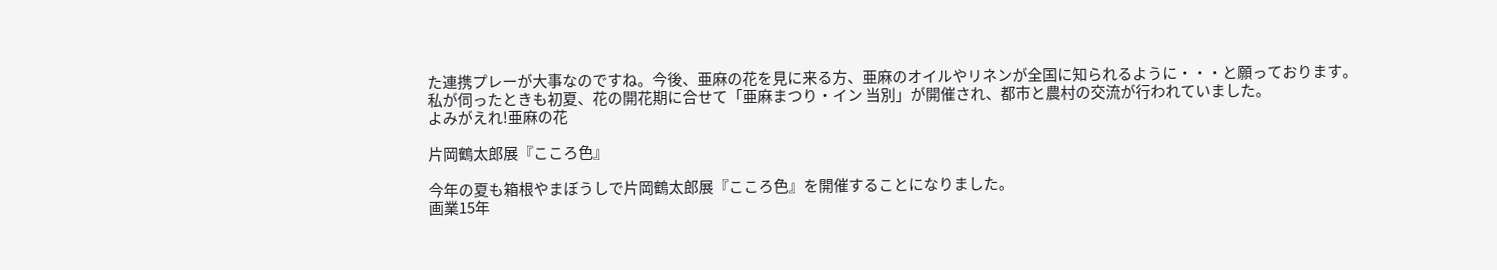た連携プレーが大事なのですね。今後、亜麻の花を見に来る方、亜麻のオイルやリネンが全国に知られるように・・・と願っております。
私が伺ったときも初夏、花の開花期に合せて「亜麻まつり・イン 当別」が開催され、都市と農村の交流が行われていました。
よみがえれ!亜麻の花

片岡鶴太郎展『こころ色』

今年の夏も箱根やまぼうしで片岡鶴太郎展『こころ色』を開催することになりました。
画業15年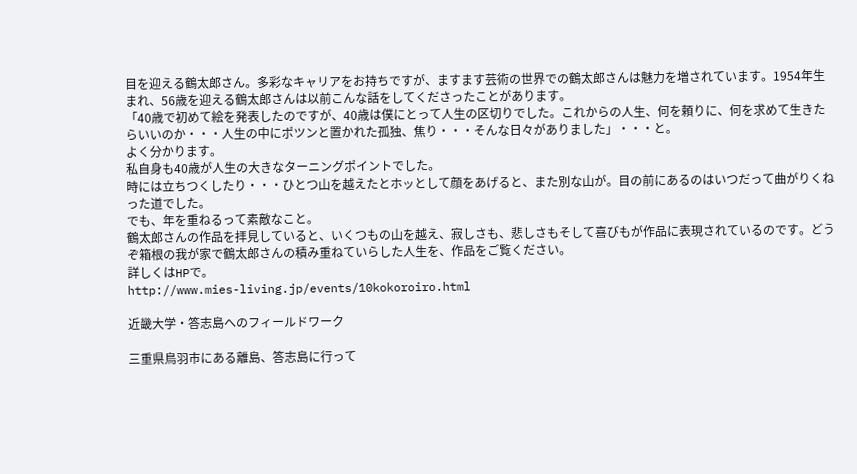目を迎える鶴太郎さん。多彩なキャリアをお持ちですが、ますます芸術の世界での鶴太郎さんは魅力を増されています。1954年生まれ、56歳を迎える鶴太郎さんは以前こんな話をしてくださったことがあります。
「40歳で初めて絵を発表したのですが、40歳は僕にとって人生の区切りでした。これからの人生、何を頼りに、何を求めて生きたらいいのか・・・人生の中にポツンと置かれた孤独、焦り・・・そんな日々がありました」・・・と。
よく分かります。
私自身も40歳が人生の大きなターニングポイントでした。
時には立ちつくしたり・・・ひとつ山を越えたとホッとして顔をあげると、また別な山が。目の前にあるのはいつだって曲がりくねった道でした。
でも、年を重ねるって素敵なこと。
鶴太郎さんの作品を拝見していると、いくつもの山を越え、寂しさも、悲しさもそして喜びもが作品に表現されているのです。どうぞ箱根の我が家で鶴太郎さんの積み重ねていらした人生を、作品をご覧ください。
詳しくはHPで。
http://www.mies-living.jp/events/10kokoroiro.html

近畿大学・答志島へのフィールドワーク

三重県鳥羽市にある離島、答志島に行って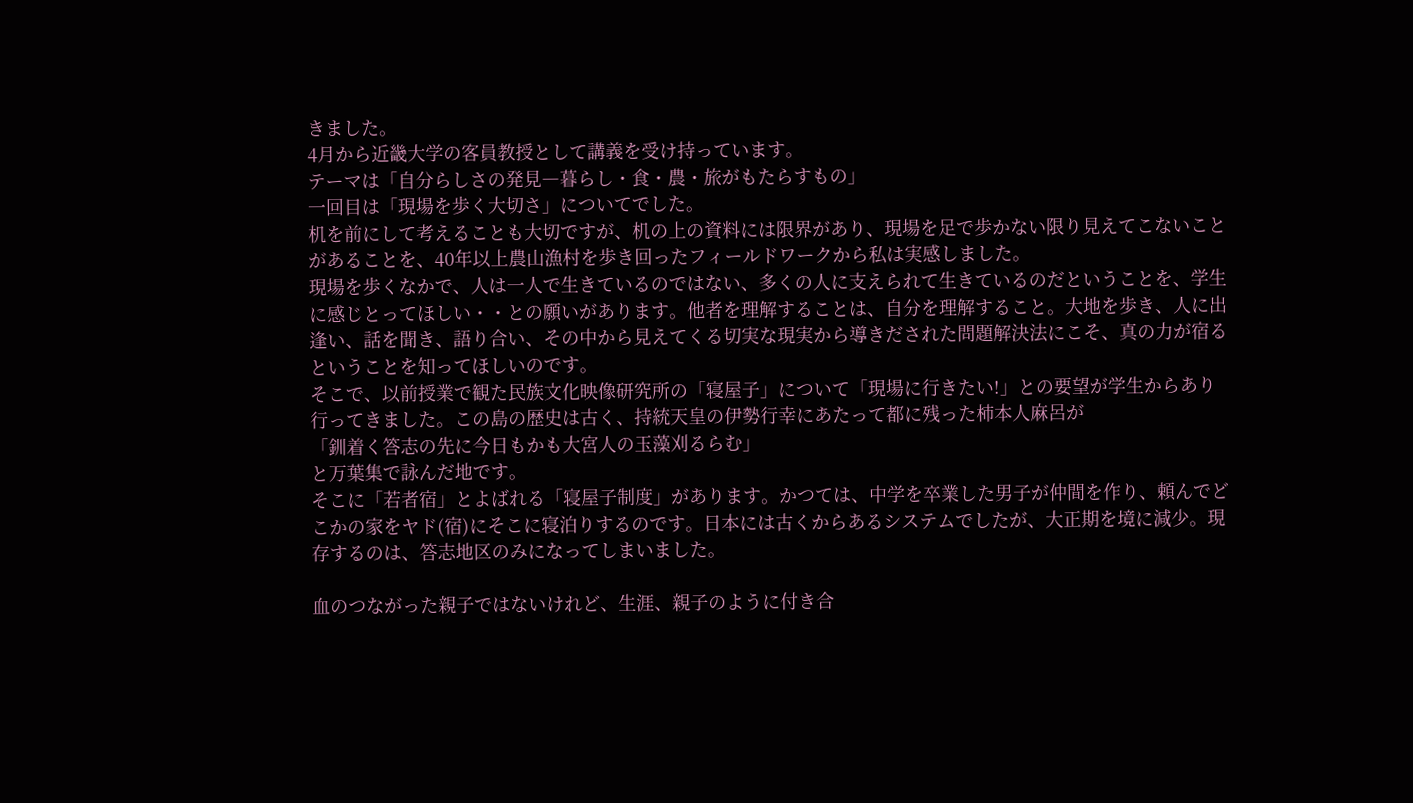きました。
4月から近畿大学の客員教授として講義を受け持っています。
テーマは「自分らしさの発見―暮らし・食・農・旅がもたらすもの」
一回目は「現場を歩く大切さ」についてでした。
机を前にして考えることも大切ですが、机の上の資料には限界があり、現場を足で歩かない限り見えてこないことがあることを、40年以上農山漁村を歩き回ったフィールドワークから私は実感しました。
現場を歩くなかで、人は一人で生きているのではない、多くの人に支えられて生きているのだということを、学生に感じとってほしい・・との願いがあります。他者を理解することは、自分を理解すること。大地を歩き、人に出逢い、話を聞き、語り合い、その中から見えてくる切実な現実から導きだされた問題解決法にこそ、真の力が宿るということを知ってほしいのです。
そこで、以前授業で観た民族文化映像研究所の「寝屋子」について「現場に行きたい!」との要望が学生からあり行ってきました。この島の歴史は古く、持統天皇の伊勢行幸にあたって都に残った柿本人麻呂が
「釧着く答志の先に今日もかも大宮人の玉藻刈るらむ」
と万葉集で詠んだ地です。
そこに「若者宿」とよばれる「寝屋子制度」があります。かつては、中学を卒業した男子が仲間を作り、頼んでどこかの家をヤド(宿)にそこに寝泊りするのです。日本には古くからあるシステムでしたが、大正期を境に減少。現存するのは、答志地区のみになってしまいました。

血のつながった親子ではないけれど、生涯、親子のように付き合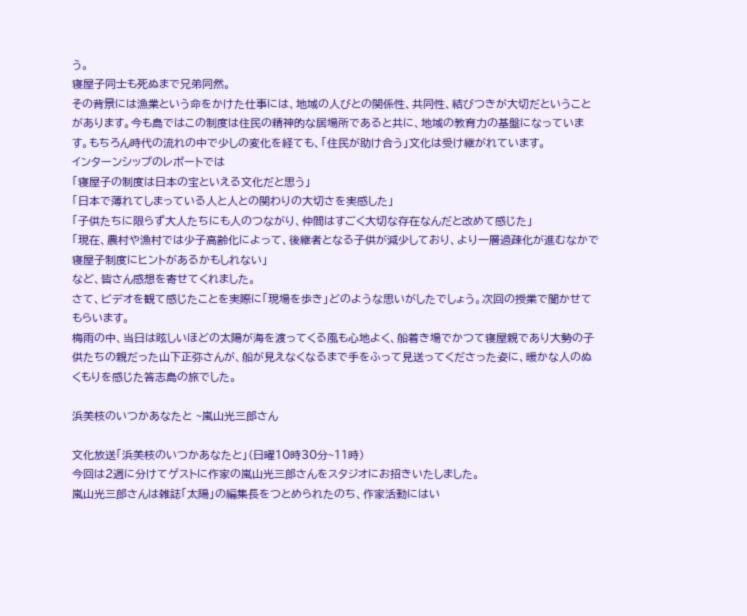う。
寝屋子同士も死ぬまで兄弟同然。
その背景には漁業という命をかけた仕事には、地域の人びとの関係性、共同性、結びつきが大切だということがあります。今も島ではこの制度は住民の精神的な居場所であると共に、地域の教育力の基盤になっています。もちろん時代の流れの中で少しの変化を経ても、「住民が助け合う」文化は受け継がれています。
インターンシップのレポートでは
「寝屋子の制度は日本の宝といえる文化だと思う」
「日本で薄れてしまっている人と人との関わりの大切さを実感した」
「子供たちに限らず大人たちにも人のつながり、仲間はすごく大切な存在なんだと改めて感じた」
「現在、農村や漁村では少子高齢化によって、後継者となる子供が減少しており、より一層過疎化が進むなかで寝屋子制度にヒントがあるかもしれない」
など、皆さん感想を寄せてくれました。
さて、ビデオを観て感じたことを実際に「現場を歩き」どのような思いがしたでしょう。次回の授業で聞かせてもらいます。
梅雨の中、当日は眩しいほどの太陽が海を渡ってくる風も心地よく、船着き場でかつて寝屋親であり大勢の子供たちの親だった山下正弥さんが、船が見えなくなるまで手をふって見送ってくださった姿に、暖かな人のぬくもりを感じた答志島の旅でした。

浜美枝のいつかあなたと ~嵐山光三郎さん

文化放送「浜美枝のいつかあなたと」(日曜10時30分~11時)
今回は2週に分けてゲストに作家の嵐山光三郎さんをスタジオにお招きいたしました。
嵐山光三郎さんは雑誌「太陽」の編集長をつとめられたのち、作家活動にはい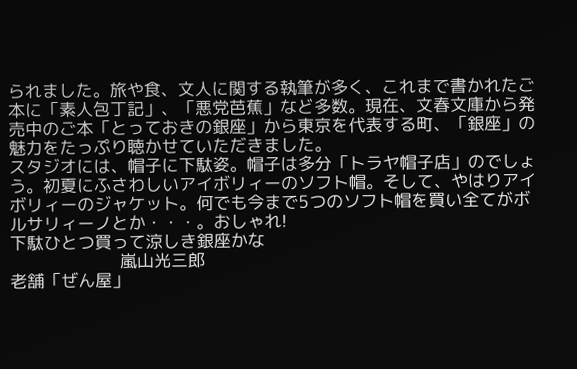られました。旅や食、文人に関する執筆が多く、これまで書かれたご本に「素人包丁記」、「悪党芭蕉」など多数。現在、文春文庫から発売中のご本「とっておきの銀座」から東京を代表する町、「銀座」の魅力をたっぷり聴かせていただきました。
スタジオには、帽子に下駄姿。帽子は多分「トラヤ帽子店」のでしょう。初夏にふさわしいアイボリィーのソフト帽。そして、やはりアイボリィーのジャケット。何でも今まで5つのソフト帽を買い全てがボルサリィーノとか・・・。おしゃれ!
下駄ひとつ買って涼しき銀座かな
                      嵐山光三郎
老舗「ぜん屋」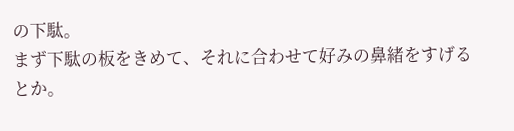の下駄。
まず下駄の板をきめて、それに合わせて好みの鼻緒をすげるとか。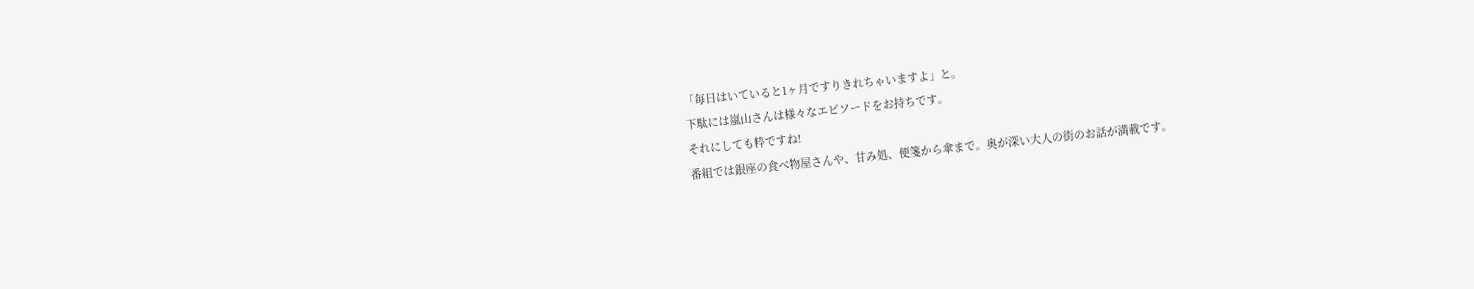「毎日はいていると1ヶ月ですりきれちゃいますよ」と。
下駄には嵐山さんは様々なエピソードをお持ちです。
それにしても粋ですね!
番組では銀座の食べ物屋さんや、甘み処、便箋から傘まで。奥が深い大人の街のお話が満載です。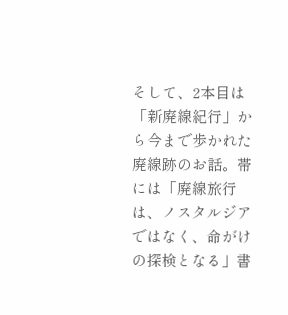そして、2本目は「新廃線紀行」から今まで歩かれた廃線跡のお話。帯には「廃線旅行は、ノスタルジアではなく、命がけの探検となる」書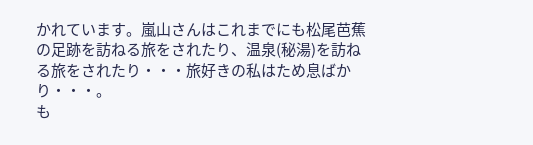かれています。嵐山さんはこれまでにも松尾芭蕉の足跡を訪ねる旅をされたり、温泉(秘湯)を訪ねる旅をされたり・・・旅好きの私はため息ばかり・・・。
も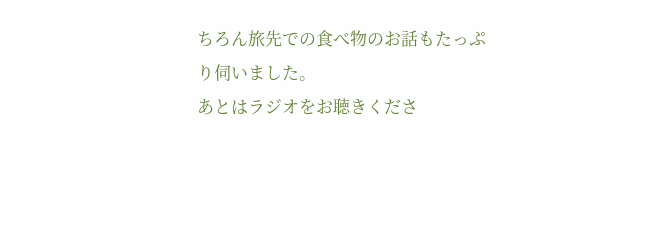ちろん旅先での食べ物のお話もたっぷり伺いました。
あとはラジオをお聴きくださ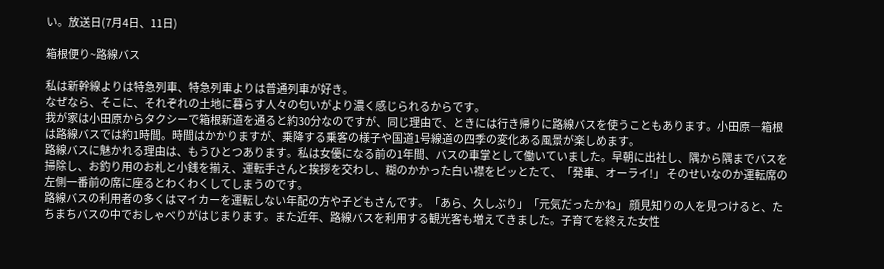い。放送日(7月4日、11日)

箱根便り~路線バス

私は新幹線よりは特急列車、特急列車よりは普通列車が好き。
なぜなら、そこに、それぞれの土地に暮らす人々の匂いがより濃く感じられるからです。
我が家は小田原からタクシーで箱根新道を通ると約30分なのですが、同じ理由で、ときには行き帰りに路線バスを使うこともあります。小田原―箱根は路線バスでは約1時間。時間はかかりますが、乗降する乗客の様子や国道1号線道の四季の変化ある風景が楽しめます。
路線バスに魅かれる理由は、もうひとつあります。私は女優になる前の1年間、バスの車掌として働いていました。早朝に出社し、隅から隅までバスを掃除し、お釣り用のお札と小銭を揃え、運転手さんと挨拶を交わし、糊のかかった白い襟をピッとたて、「発車、オーライ!」 そのせいなのか運転席の左側一番前の席に座るとわくわくしてしまうのです。
路線バスの利用者の多くはマイカーを運転しない年配の方や子どもさんです。「あら、久しぶり」「元気だったかね」 顔見知りの人を見つけると、たちまちバスの中でおしゃべりがはじまります。また近年、路線バスを利用する観光客も増えてきました。子育てを終えた女性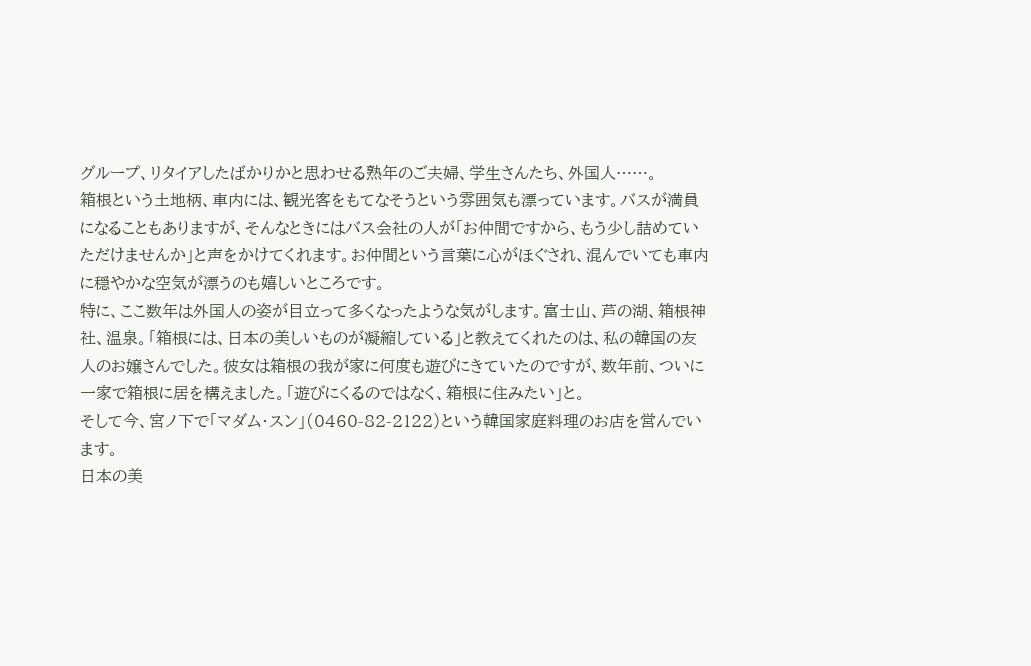グループ、リタイアしたばかりかと思わせる熟年のご夫婦、学生さんたち、外国人……。
箱根という土地柄、車内には、観光客をもてなそうという雰囲気も漂っています。バスが満員になることもありますが、そんなときにはバス会社の人が「お仲間ですから、もう少し詰めていただけませんか」と声をかけてくれます。お仲間という言葉に心がほぐされ、混んでいても車内に穏やかな空気が漂うのも嬉しいところです。
特に、ここ数年は外国人の姿が目立って多くなったような気がします。富士山、芦の湖、箱根神社、温泉。「箱根には、日本の美しいものが凝縮している」と教えてくれたのは、私の韓国の友人のお嬢さんでした。彼女は箱根の我が家に何度も遊びにきていたのですが、数年前、ついに一家で箱根に居を構えました。「遊びにくるのではなく、箱根に住みたい」と。
そして今、宮ノ下で「マダム・スン」(0460-82-2122)という韓国家庭料理のお店を営んでいます。
日本の美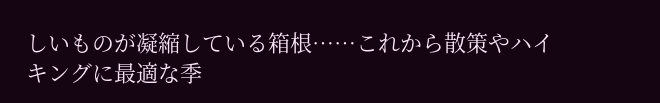しいものが凝縮している箱根……これから散策やハイキングに最適な季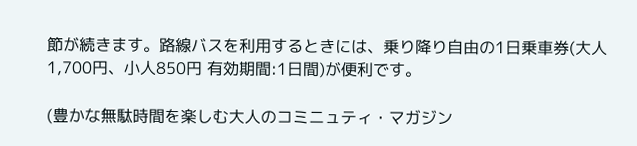節が続きます。路線バスを利用するときには、乗り降り自由の1日乗車券(大人1,700円、小人850円 有効期間:1日間)が便利です。

(豊かな無駄時間を楽しむ大人のコミニュティ・マガジン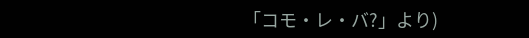「コモ・レ・バ?」より)